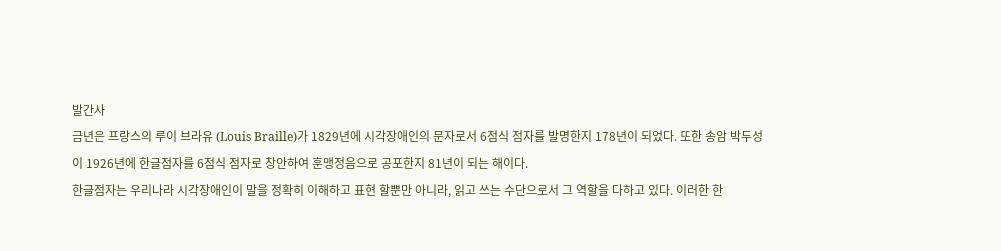발간사
금년은 프랑스의 루이 브라유 (Louis Braille)가 1829년에 시각장애인의 문자로서 6점식 점자를 발명한지 178년이 되었다. 또한 송암 박두성이 1926년에 한글점자를 6점식 점자로 창안하여 훈맹정음으로 공포한지 81년이 되는 해이다.
한글점자는 우리나라 시각장애인이 말을 정확히 이해하고 표현 할뿐만 아니라, 읽고 쓰는 수단으로서 그 역할을 다하고 있다. 이러한 한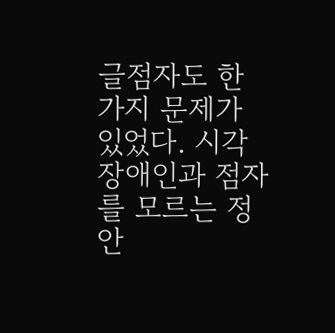글점자도 한 가지 문제가 있었다. 시각장애인과 점자를 모르는 정안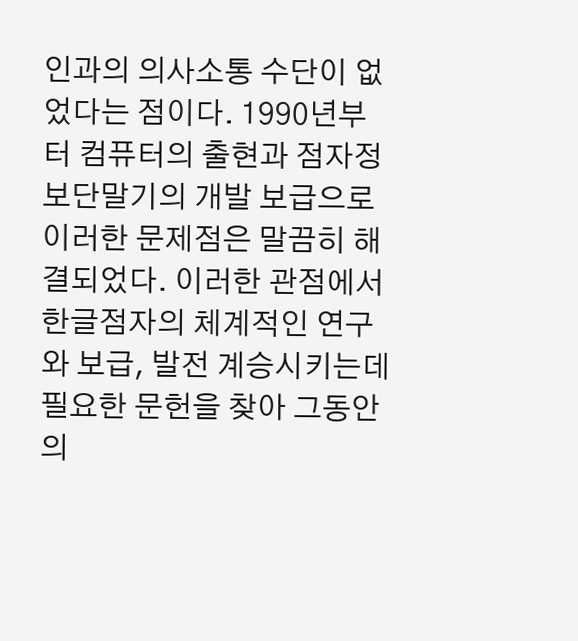인과의 의사소통 수단이 없었다는 점이다. 1990년부터 컴퓨터의 출현과 점자정보단말기의 개발 보급으로 이러한 문제점은 말끔히 해결되었다. 이러한 관점에서 한글점자의 체계적인 연구와 보급, 발전 계승시키는데 필요한 문헌을 찾아 그동안의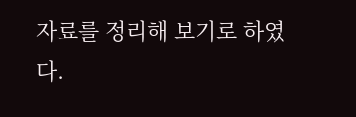자료를 정리해 보기로 하였다.